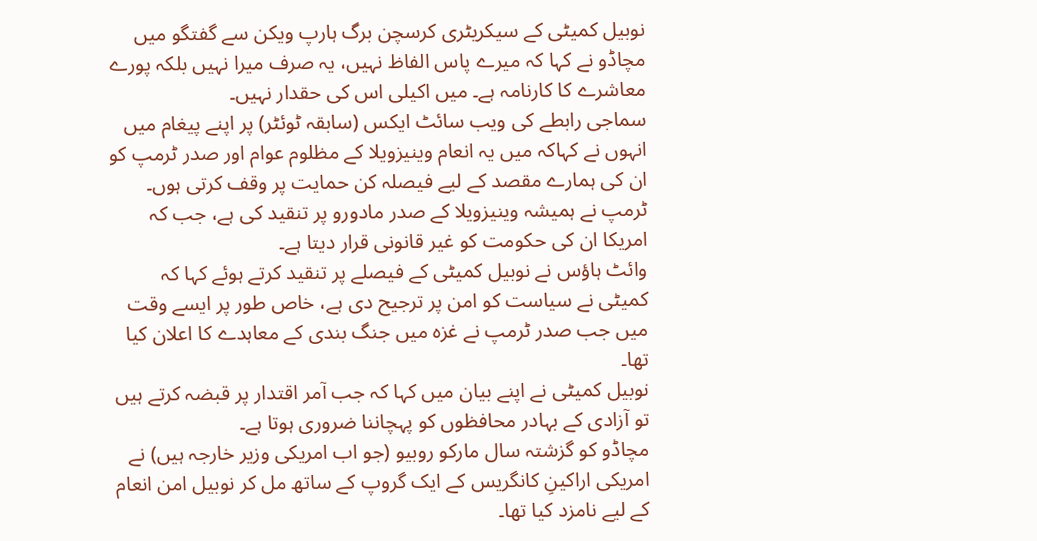نوبیل کمیٹی کے سیکریٹری کرسچن برگ ہارپ ویکن سے گفتگو میں مچاڈو نے کہا کہ میرے پاس الفاظ نہیں، یہ صرف میرا نہیں بلکہ پورے معاشرے کا کارنامہ ہے۔ میں اکیلی اس کی حقدار نہیں۔
سماجی رابطے کی ویب سائٹ ایکس (سابقہ ٹوئٹر) پر اپنے پیغام میں انہوں نے کہاکہ میں یہ انعام وینیزویلا کے مظلوم عوام اور صدر ٹرمپ کو ان کی ہمارے مقصد کے لیے فیصلہ کن حمایت پر وقف کرتی ہوں۔
ٹرمپ نے ہمیشہ وینیزویلا کے صدر مادورو پر تنقید کی ہے، جب کہ امریکا ان کی حکومت کو غیر قانونی قرار دیتا ہے۔
وائٹ ہاؤس نے نوبیل کمیٹی کے فیصلے پر تنقید کرتے ہوئے کہا کہ کمیٹی نے سیاست کو امن پر ترجیح دی ہے، خاص طور پر ایسے وقت میں جب صدر ٹرمپ نے غزہ میں جنگ بندی کے معاہدے کا اعلان کیا تھا۔
نوبیل کمیٹی نے اپنے بیان میں کہا کہ جب آمر اقتدار پر قبضہ کرتے ہیں تو آزادی کے بہادر محافظوں کو پہچاننا ضروری ہوتا ہے۔
مچاڈو کو گزشتہ سال مارکو روبیو (جو اب امریکی وزیر خارجہ ہیں) نے امریکی اراکینِ کانگریس کے ایک گروپ کے ساتھ مل کر نوبیل امن انعام کے لیے نامزد کیا تھا۔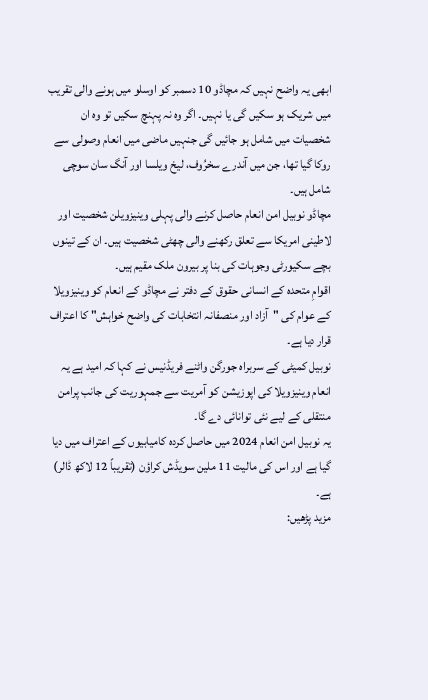ابھی یہ واضح نہیں کہ مچاڈو 10 دسمبر کو اوسلو میں ہونے والی تقریب میں شریک ہو سکیں گی یا نہیں۔ اگر وہ نہ پہنچ سکیں تو وہ ان شخصیات میں شامل ہو جائیں گی جنہیں ماضی میں انعام وصولی سے روکا گیا تھا، جن میں آندرے سخرُوف، لیخ ویلسا اور آنگ سان سوچی شامل ہیں۔
مچاڈو نوبیل امن انعام حاصل کرنے والی پہلی وینیزویلن شخصیت اور لاطینی امریکا سے تعلق رکھنے والی چھٹی شخصیت ہیں۔ ان کے تینوں بچے سکیورٹی وجوہات کی بنا پر بیرون ملک مقیم ہیں۔
اقوامِ متحدہ کے انسانی حقوق کے دفتر نے مچاڈو کے انعام کو وینیزویلا کے عوام کی "آزاد اور منصفانہ انتخابات کی واضح خواہش" کا اعتراف قرار دیا ہے۔
نوبیل کمیٹی کے سربراہ جورگن واٹنے فریڈنیس نے کہا کہ امید ہے یہ انعام وینیزویلا کی اپوزیشن کو آمریت سے جمہوریت کی جانب پرامن منتقلی کے لیے نئی توانائی دے گا۔
یہ نوبیل امن انعام 2024 میں حاصل کردہ کامیابیوں کے اعتراف میں دیا گیا ہے اور اس کی مالیت 11 ملین سویڈش کراؤن (تقریباً 12 لاکھ ڈالر) ہے۔
مزید پڑھیں: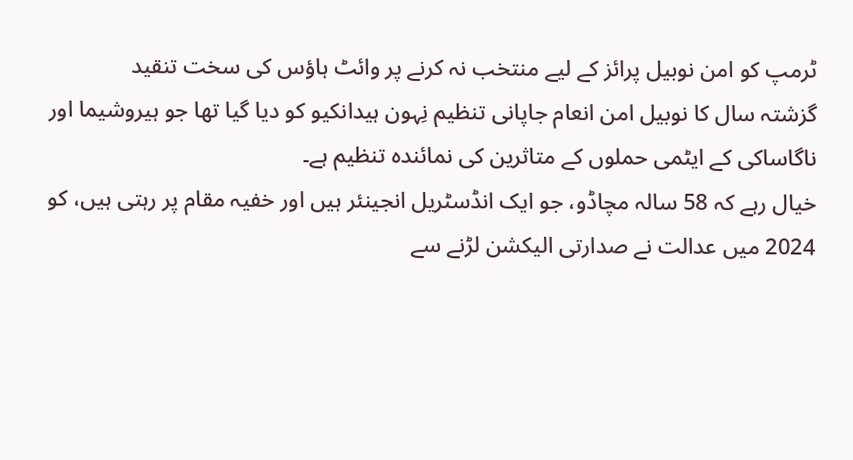ٹرمپ کو امن نوبیل پرائز کے لیے منتخب نہ کرنے پر وائٹ ہاؤس کی سخت تنقید
گزشتہ سال کا نوبیل امن انعام جاپانی تنظیم نِہون ہیدانکیو کو دیا گیا تھا جو ہیروشیما اور ناگاساکی کے ایٹمی حملوں کے متاثرین کی نمائندہ تنظیم ہے۔
خیال رہے کہ 58 سالہ مچاڈو، جو ایک انڈسٹریل انجینئر ہیں اور خفیہ مقام پر رہتی ہیں، کو 2024 میں عدالت نے صدارتی الیکشن لڑنے سے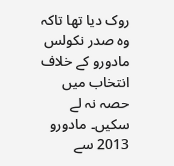روک دیا تھا تاکہ وہ صدر نکولس مادورو کے خلاف انتخاب میں حصہ نہ لے سکیں۔ مادورو 2013 سے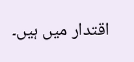اقتدار میں ہیں۔